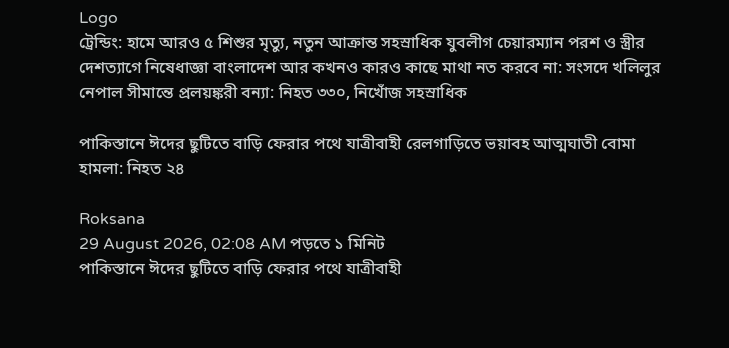Logo
ট্রেন্ডিং: হামে আরও ৫ শিশুর মৃত্যু, নতুন আক্রান্ত সহস্রাধিক যুবলীগ চেয়ারম্যান পরশ ও স্ত্রীর দেশত্যাগে নিষেধাজ্ঞা বাংলাদেশ আর কখনও কারও কাছে মাথা নত করবে না: সংসদে খলিলুর নেপাল সীমান্তে প্রলয়ঙ্করী বন্যা: নিহত ৩৩০, নিখোঁজ সহস্রাধিক

পাকিস্তানে ঈদের ছুটিতে বাড়ি ফেরার পথে যাত্রীবাহী রেলগাড়িতে ভয়াবহ আত্মঘাতী বোমা হামলা: নিহত ২৪

Roksana
29 August 2026, 02:08 AM পড়তে ১ মিনিট
পাকিস্তানে ঈদের ছুটিতে বাড়ি ফেরার পথে যাত্রীবাহী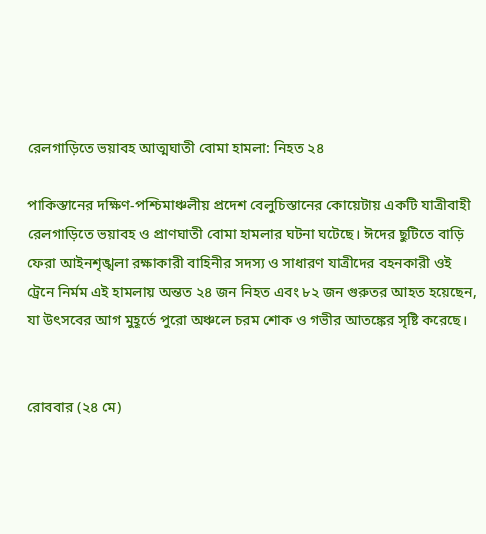রেলগাড়িতে ভয়াবহ আত্মঘাতী বোমা হামলা: নিহত ২৪

পাকিস্তানের দক্ষিণ-পশ্চিমাঞ্চলীয় প্রদেশ বেলুচিস্তানের কোয়েটায় একটি যাত্রীবাহী রেলগাড়িতে ভয়াবহ ও প্রাণঘাতী বোমা হামলার ঘটনা ঘটেছে। ঈদের ছুটিতে বাড়ি ফেরা আইনশৃঙ্খলা রক্ষাকারী বাহিনীর সদস্য ও সাধারণ যাত্রীদের বহনকারী ওই ট্রেনে নির্মম এই হামলায় অন্তত ২৪ জন নিহত এবং ৮২ জন গুরুতর আহত হয়েছেন, যা উৎসবের আগ মুহূর্তে পুরো অঞ্চলে চরম শোক ও গভীর আতঙ্কের সৃষ্টি করেছে।


রোববার (২৪ মে)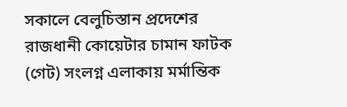সকালে বেলুচিস্তান প্রদেশের রাজধানী কোয়েটার চামান ফাটক (গেট) সংলগ্ন এলাকায় মর্মান্তিক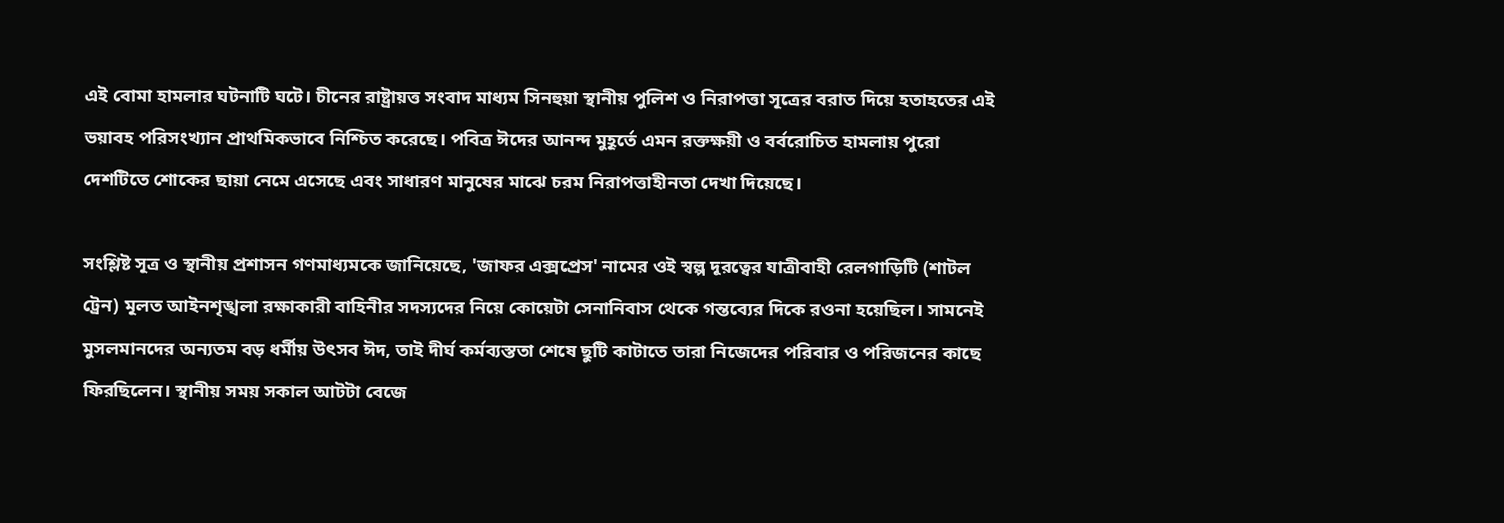এই বোমা হামলার ঘটনাটি ঘটে। চীনের রাষ্ট্রায়ত্ত সংবাদ মাধ্যম সিনহুয়া স্থানীয় পুলিশ ও নিরাপত্তা সূত্রের বরাত দিয়ে হতাহতের এই ভয়াবহ পরিসংখ্যান প্রাথমিকভাবে নিশ্চিত করেছে। পবিত্র ঈদের আনন্দ মুহূর্তে এমন রক্তক্ষয়ী ও বর্বরোচিত হামলায় পুরো দেশটিতে শোকের ছায়া নেমে এসেছে এবং সাধারণ মানুষের মাঝে চরম নিরাপত্তাহীনতা দেখা দিয়েছে।

সংশ্লিষ্ট সূত্র ও স্থানীয় প্রশাসন গণমাধ্যমকে জানিয়েছে, 'জাফর এক্সপ্রেস' নামের ওই স্বল্প দূরত্বের যাত্রীবাহী রেলগাড়িটি (শাটল ট্রেন) মূলত আইনশৃঙ্খলা রক্ষাকারী বাহিনীর সদস্যদের নিয়ে কোয়েটা সেনানিবাস থেকে গন্তব্যের দিকে রওনা হয়েছিল। সামনেই মুসলমানদের অন্যতম বড় ধর্মীয় উৎসব ঈদ, তাই দীর্ঘ কর্মব্যস্ততা শেষে ছুটি কাটাতে তারা নিজেদের পরিবার ও পরিজনের কাছে ফিরছিলেন। স্থানীয় সময় সকাল আটটা বেজে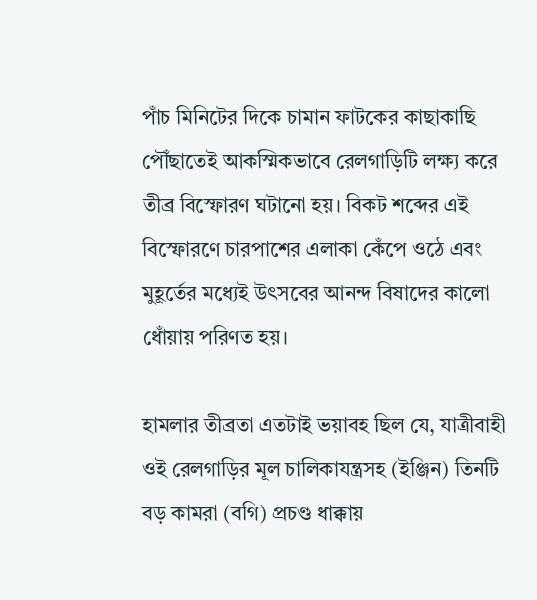পাঁচ মিনিটের দিকে চামান ফাটকের কাছাকাছি পৌঁছাতেই আকস্মিকভাবে রেলগাড়িটি লক্ষ্য করে তীব্র বিস্ফোরণ ঘটানো হয়। বিকট শব্দের এই বিস্ফোরণে চারপাশের এলাকা কেঁপে ওঠে এবং মুহূর্তের মধ্যেই উৎসবের আনন্দ বিষাদের কালো ধোঁয়ায় পরিণত হয়।

হামলার তীব্রতা এতটাই ভয়াবহ ছিল যে, যাত্রীবাহী ওই রেলগাড়ির মূল চালিকাযন্ত্রসহ (ইঞ্জিন) তিনটি বড় কামরা (বগি) প্রচণ্ড ধাক্কায়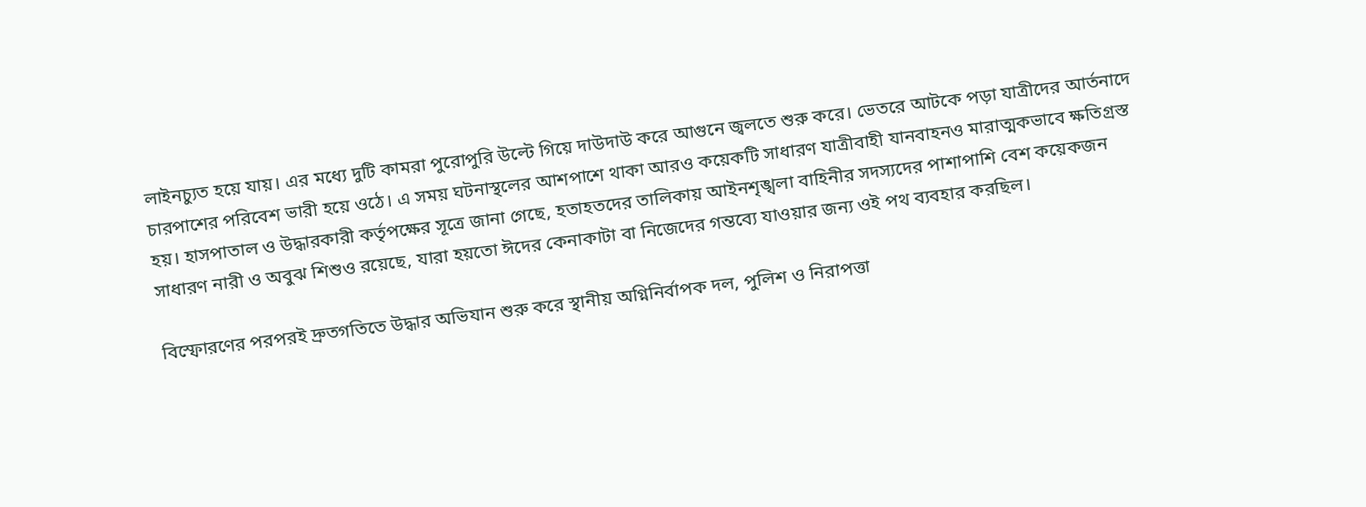লাইনচ্যুত হয়ে যায়। এর মধ্যে দুটি কামরা পুরোপুরি উল্টে গিয়ে দাউদাউ করে আগুনে জ্বলতে শুরু করে। ভেতরে আটকে পড়া যাত্রীদের আর্তনাদে চারপাশের পরিবেশ ভারী হয়ে ওঠে। এ সময় ঘটনাস্থলের আশপাশে থাকা আরও কয়েকটি সাধারণ যাত্রীবাহী যানবাহনও মারাত্মকভাবে ক্ষতিগ্রস্ত হয়। হাসপাতাল ও উদ্ধারকারী কর্তৃপক্ষের সূত্রে জানা গেছে, হতাহতদের তালিকায় আইনশৃঙ্খলা বাহিনীর সদস্যদের পাশাপাশি বেশ কয়েকজন সাধারণ নারী ও অবুঝ শিশুও রয়েছে, যারা হয়তো ঈদের কেনাকাটা বা নিজেদের গন্তব্যে যাওয়ার জন্য ওই পথ ব্যবহার করছিল।

বিস্ফোরণের পরপরই দ্রুতগতিতে উদ্ধার অভিযান শুরু করে স্থানীয় অগ্নিনির্বাপক দল, পুলিশ ও নিরাপত্তা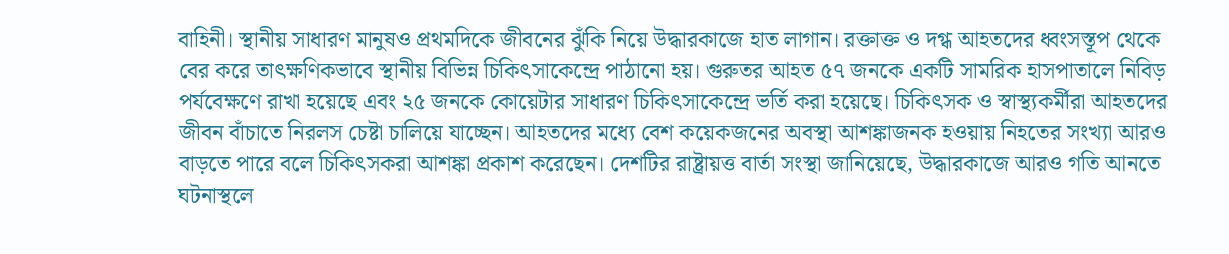বাহিনী। স্থানীয় সাধারণ মানুষও প্রথমদিকে জীবনের ঝুঁকি নিয়ে উদ্ধারকাজে হাত লাগান। রক্তাক্ত ও দগ্ধ আহতদের ধ্বংসস্তূপ থেকে বের করে তাৎক্ষণিকভাবে স্থানীয় বিভিন্ন চিকিৎসাকেন্দ্রে পাঠানো হয়। গুরুতর আহত ৫৭ জনকে একটি সামরিক হাসপাতালে নিবিড় পর্যবেক্ষণে রাখা হয়েছে এবং ২৫ জনকে কোয়েটার সাধারণ চিকিৎসাকেন্দ্রে ভর্তি করা হয়েছে। চিকিৎসক ও স্বাস্থ্যকর্মীরা আহতদের জীবন বাঁচাতে নিরলস চেষ্টা চালিয়ে যাচ্ছেন। আহতদের মধ্যে বেশ কয়েকজনের অবস্থা আশঙ্কাজনক হওয়ায় নিহতের সংখ্যা আরও বাড়তে পারে বলে চিকিৎসকরা আশঙ্কা প্রকাশ করেছেন। দেশটির রাষ্ট্রায়ত্ত বার্তা সংস্থা জানিয়েছে, উদ্ধারকাজে আরও গতি আনতে ঘটনাস্থলে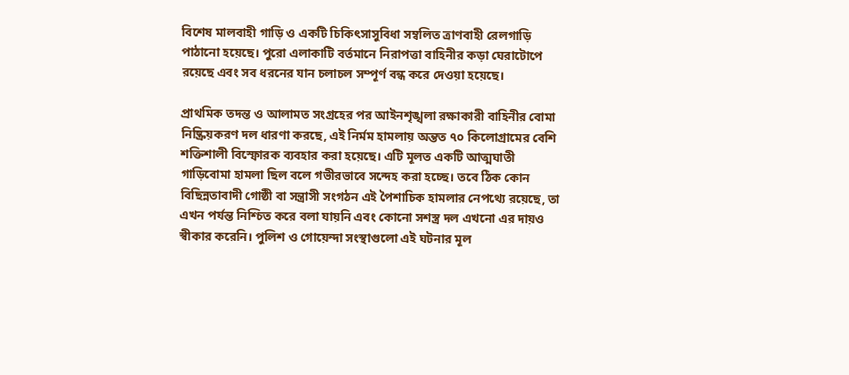বিশেষ মালবাহী গাড়ি ও একটি চিকিৎসাসুবিধা সম্বলিত ত্রাণবাহী রেলগাড়ি পাঠানো হয়েছে। পুরো এলাকাটি বর্তমানে নিরাপত্তা বাহিনীর কড়া ঘেরাটোপে রয়েছে এবং সব ধরনের যান চলাচল সম্পূর্ণ বন্ধ করে দেওয়া হয়েছে।

প্রাথমিক তদন্ত ও আলামত সংগ্রহের পর আইনশৃঙ্খলা রক্ষাকারী বাহিনীর বোমা নিষ্ক্রিয়করণ দল ধারণা করছে, এই নির্মম হামলায় অন্তত ৭০ কিলোগ্রামের বেশি শক্তিশালী বিস্ফোরক ব্যবহার করা হয়েছে। এটি মূলত একটি আত্মঘাতী গাড়িবোমা হামলা ছিল বলে গভীরভাবে সন্দেহ করা হচ্ছে। তবে ঠিক কোন বিছিন্নতাবাদী গোষ্ঠী বা সন্ত্রাসী সংগঠন এই পৈশাচিক হামলার নেপথ্যে রয়েছে, তা এখন পর্যন্ত নিশ্চিত করে বলা যায়নি এবং কোনো সশস্ত্র দল এখনো এর দায়ও স্বীকার করেনি। পুলিশ ও গোয়েন্দা সংস্থাগুলো এই ঘটনার মূল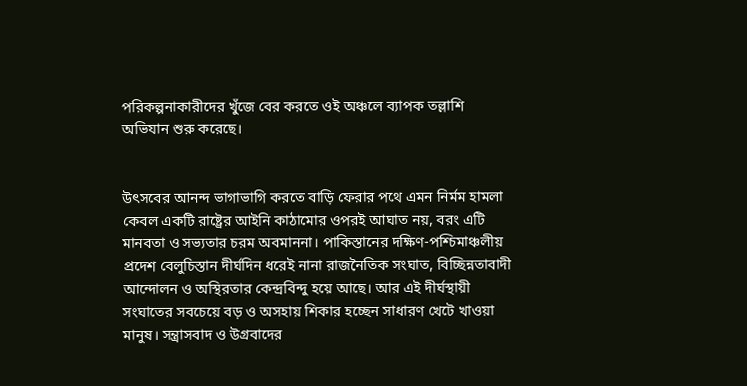পরিকল্পনাকারীদের খুঁজে বের করতে ওই অঞ্চলে ব্যাপক তল্লাশি অভিযান শুরু করেছে।


উৎসবের আনন্দ ভাগাভাগি করতে বাড়ি ফেরার পথে এমন নির্মম হামলা কেবল একটি রাষ্ট্রের আইনি কাঠামোর ওপরই আঘাত নয়, বরং এটি মানবতা ও সভ্যতার চরম অবমাননা। পাকিস্তানের দক্ষিণ-পশ্চিমাঞ্চলীয় প্রদেশ বেলুচিস্তান দীর্ঘদিন ধরেই নানা রাজনৈতিক সংঘাত, বিচ্ছিন্নতাবাদী আন্দোলন ও অস্থিরতার কেন্দ্রবিন্দু হয়ে আছে। আর এই দীর্ঘস্থায়ী সংঘাতের সবচেয়ে বড় ও অসহায় শিকার হচ্ছেন সাধারণ খেটে খাওয়া মানুষ। সন্ত্রাসবাদ ও উগ্রবাদের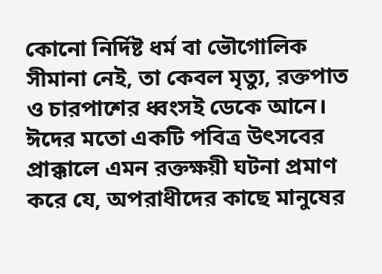কোনো নির্দিষ্ট ধর্ম বা ভৌগোলিক সীমানা নেই, তা কেবল মৃত্যু, রক্তপাত ও চারপাশের ধ্বংসই ডেকে আনে। ঈদের মতো একটি পবিত্র উৎসবের প্রাক্কালে এমন রক্তক্ষয়ী ঘটনা প্রমাণ করে যে, অপরাধীদের কাছে মানুষের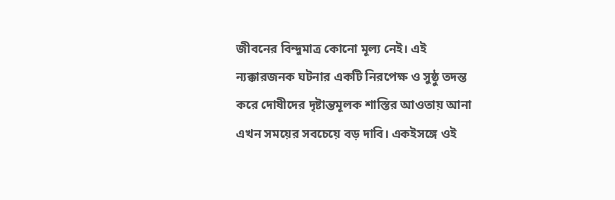জীবনের বিন্দুমাত্র কোনো মূল্য নেই। এই ন্যক্কারজনক ঘটনার একটি নিরপেক্ষ ও সুষ্ঠু তদন্ত করে দোষীদের দৃষ্টান্তমূলক শাস্তির আওতায় আনা এখন সময়ের সবচেয়ে বড় দাবি। একইসঙ্গে ওই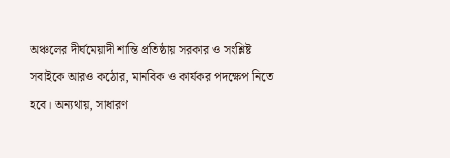অঞ্চলের দীর্ঘমেয়াদী শান্তি প্রতিষ্ঠায় সরকার ও সংশ্লিষ্ট সবাইকে আরও কঠোর, মানবিক ও কার্যকর পদক্ষেপ নিতে হবে। অন্যথায়, সাধারণ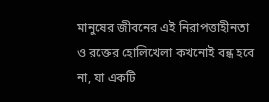মানুষের জীবনের এই নিরাপত্তাহীনতা ও রক্তের হোলিখেলা কখনোই বন্ধ হবে না, যা একটি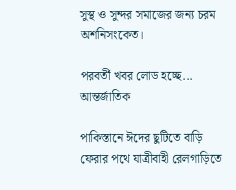সুস্থ ও সুন্দর সমাজের জন্য চরম অশনিসংকেত।

পরবর্তী খবর লোড হচ্ছে...
আন্তর্জাতিক

পাকিস্তানে ঈদের ছুটিতে বাড়ি ফেরার পথে যাত্রীবাহী রেলগাড়িতে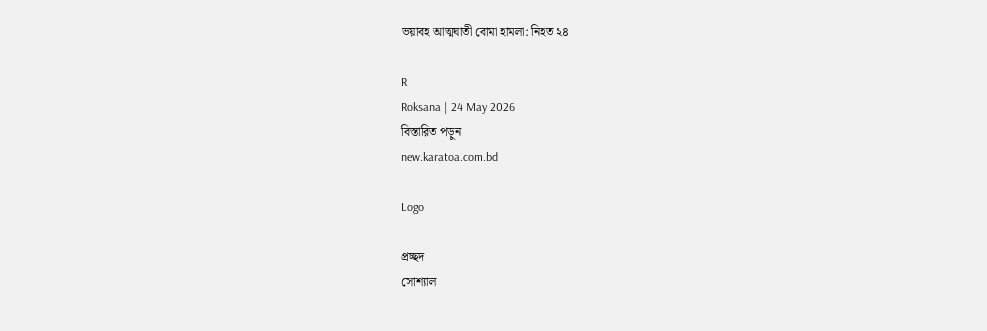ভয়াবহ আত্মঘাতী বোমা হামলা: নিহত ২৪

R
Roksana | 24 May 2026
বিস্তারিত পড়ুন
new.karatoa.com.bd

Logo

প্রচ্ছদ
সোশ্যাল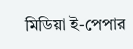মিডিয়া ই-পেপার